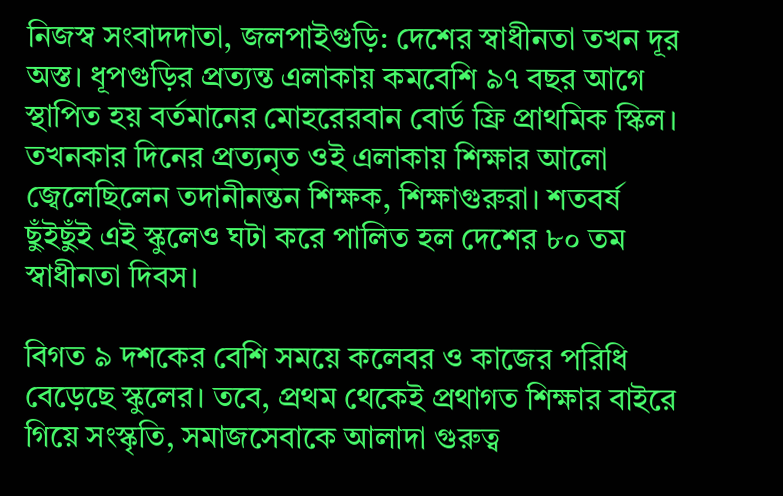নিজস্ব সংবাদদাতা, জলপাইগুড়ি: দেশের স্বাধীনতা তখন দূর অস্ত। ধূপগুড়ির প্রত্যন্ত এলাকায় কমবেশি ৯৭ বছর আগে স্থাপিত হয় বর্তমানের মোহরেরবান বোর্ড ফ্রি প্রাথমিক স্কিল। তখনকার দিনের প্রত্যনৃত ওই এলাকায় শিক্ষার আলো জ্বেলেছিলেন তদানীনন্তন শিক্ষক, শিক্ষাগুরুরা। শতবর্ষ ছুঁইছুঁই এই স্কুলেও ঘটা করে পালিত হল দেশের ৮০ তম স্বাধীনতা দিবস।

বিগত ৯ দশকের বেশি সময়ে কলেবর ও কাজের পরিধি বেড়েছে স্কুলের। তবে, প্রথম থেকেই প্রথাগত শিক্ষার বাইরে গিয়ে সংস্কৃতি, সমাজসেবাকে আলাদা গুরুত্ব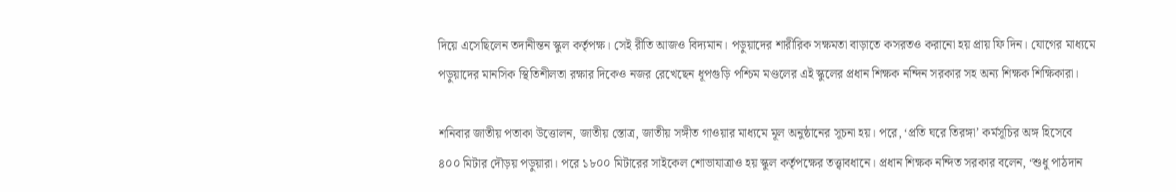দিয়ে এসেছিলেন তদানীন্তন স্কুল কর্তৃপক্ষ। সেই রীতি আজও বিদ্যমান। পড়ুয়াদের শারীরিক সক্ষমতা বাড়াতে কসরতও করানো হয় প্রায় ফি দিন। যোগের মাধ্যমে পড়ুয়াদের মানসিক স্থিতিশীলতা রক্ষার দিকেও নজর রেখেছেন ধূপগুড়ি পশ্চিম মণ্ডলের এই স্কুলের প্রধান শিক্ষক নন্দিন সরকার সহ অন্য শিক্ষক শিক্ষিকারা।

শনিবার জাতীয় পতাকা উত্তোলন, জাতীয় স্তোত্র, জাতীয় সঙ্গীত গাওয়ার মাধ্যমে মূল অনুষ্ঠানের সূচনা হয়। পরে, ‘প্রতি ঘরে তিরঙ্গা’ কর্মসূচির অঙ্গ হিসেবে ৪০০ মিটার দৌড়য় পড়ুয়ারা। পরে ১৮০০ মিটারের সাইকেল শোভাযাত্রাও হয় স্কুল কর্তৃপক্ষের তত্ত্বাবধানে। প্রধান শিক্ষক নন্দিত সরকার বলেন, ‘শুধু পাঠদান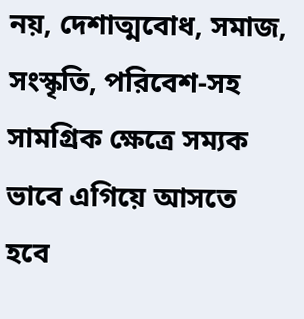নয়, দেশাত্মবোধ, সমাজ, সংস্কৃতি, পরিবেশ-সহ সামগ্রিক ক্ষেত্রে সম্যক ভাবে এগিয়ে আসতে হবে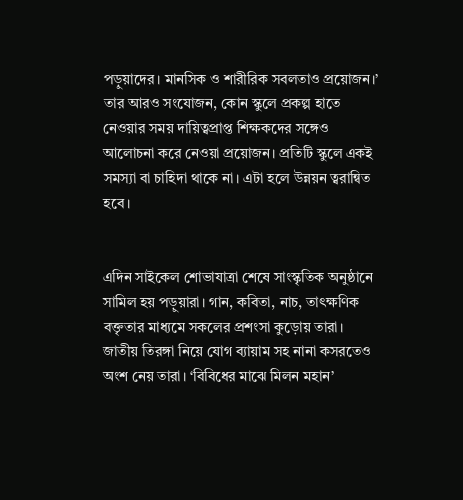পড়ুয়াদের। মানসিক ও শারীরিক সবলতাও প্রয়োজন।’ তার আরও সংযোজন, কোন স্কুলে প্রকল্প হাতে নেওয়ার সময় দায়িত্বপ্রাপ্ত শিক্ষকদের সঙ্গেও আলোচনা করে নেওয়া প্রয়োজন। প্রতিটি স্কুলে একই সমস্যা বা চাহিদা থাকে না। এটা হলে উন্নয়ন ত্বরান্বিত হবে।


এদিন সাইকেল শোভাযাত্রা শেষে সাংস্কৃতিক অনুষ্ঠানে সামিল হয় পড়ুয়ারা। গান, কবিতা, নাচ, তাৎক্ষণিক বক্তৃতার মাধ্যমে সকলের প্রশংসা কুড়োয় তারা। জাতীয় তিরঙ্গা নিয়ে যোগ ব্যায়াম সহ নানা কসরতেও অংশ নেয় তারা। ‘বিবিধের মাঝে মিলন মহান’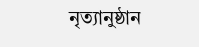নৃত্যানুষ্ঠান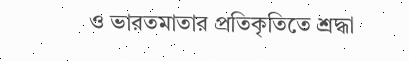ও ভারতমাতার প্রতিকৃতিতে শ্রদ্ধা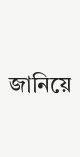জানিয়ে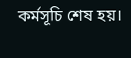কর্মসূচি শেষ হয়।